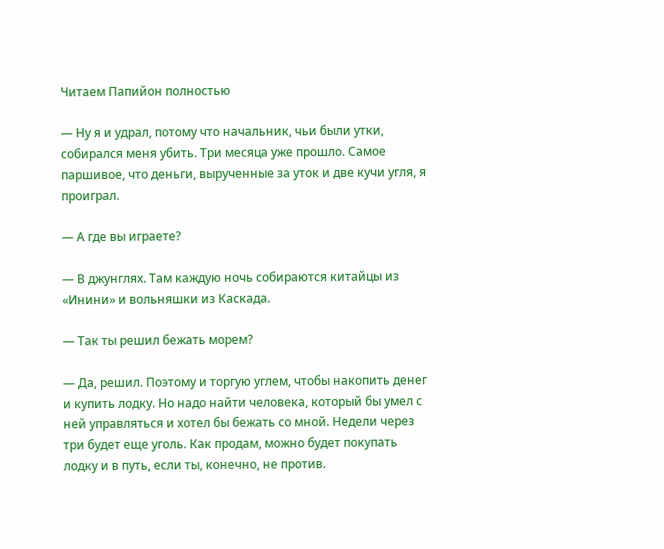Читаем Папийон полностью

— Ну я и удрал, потому что начальник, чьи были утки, собирался меня убить. Три месяца уже прошло. Самое паршивое, что деньги, вырученные за уток и две кучи угля, я проиграл.

— А где вы играете?

— В джунглях. Там каждую ночь собираются китайцы из «Инини» и вольняшки из Каскада.

— Так ты решил бежать морем?

— Да, решил. Поэтому и торгую углем, чтобы накопить денег и купить лодку. Но надо найти человека, который бы умел с ней управляться и хотел бы бежать со мной. Недели через три будет еще уголь. Как продам, можно будет покупать лодку и в путь, если ты, конечно, не против.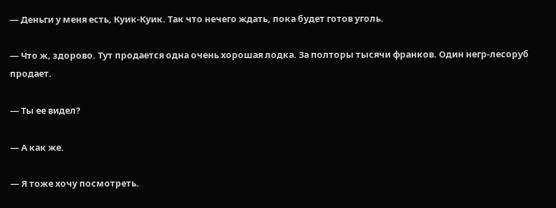— Деньги у меня есть, Куик-Куик. Так что нечего ждать, пока будет готов уголь.

— Что ж, здорово. Тут продается одна очень хорошая лодка. За полторы тысячи франков. Один негр-лесоруб продает.

— Ты ее видел?

— А как же.

— Я тоже хочу посмотреть.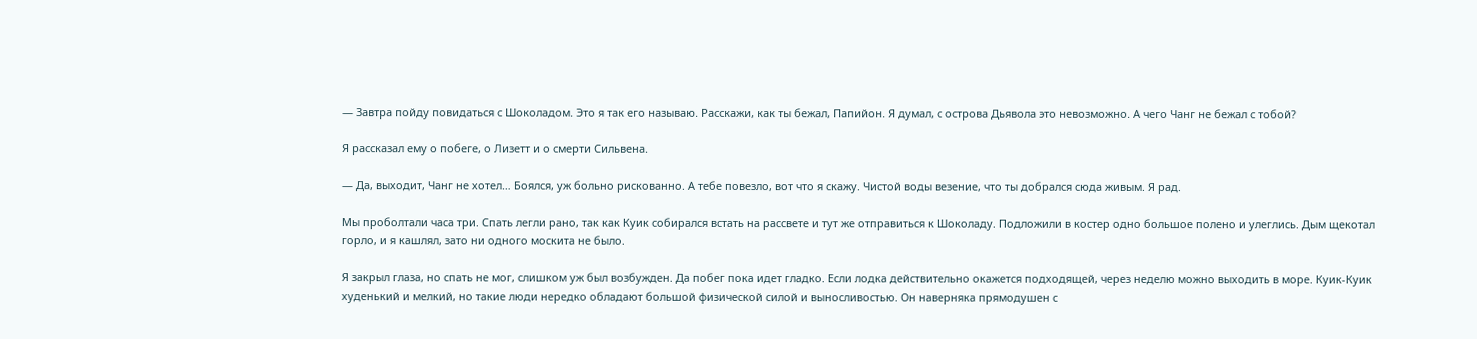— Завтра пойду повидаться с Шоколадом. Это я так его называю. Расскажи, как ты бежал, Папийон. Я думал, с острова Дьявола это невозможно. А чего Чанг не бежал с тобой?

Я рассказал ему о побеге, о Лизетт и о смерти Сильвена.

— Да, выходит, Чанг не хотел… Боялся, уж больно рискованно. А тебе повезло, вот что я скажу. Чистой воды везение, что ты добрался сюда живым. Я рад.

Мы проболтали часа три. Спать легли рано, так как Куик собирался встать на рассвете и тут же отправиться к Шоколаду. Подложили в костер одно большое полено и улеглись. Дым щекотал горло, и я кашлял, зато ни одного москита не было.

Я закрыл глаза, но спать не мог, слишком уж был возбужден. Да побег пока идет гладко. Если лодка действительно окажется подходящей, через неделю можно выходить в море. Куик-Куик худенький и мелкий, но такие люди нередко обладают большой физической силой и выносливостью. Он наверняка прямодушен с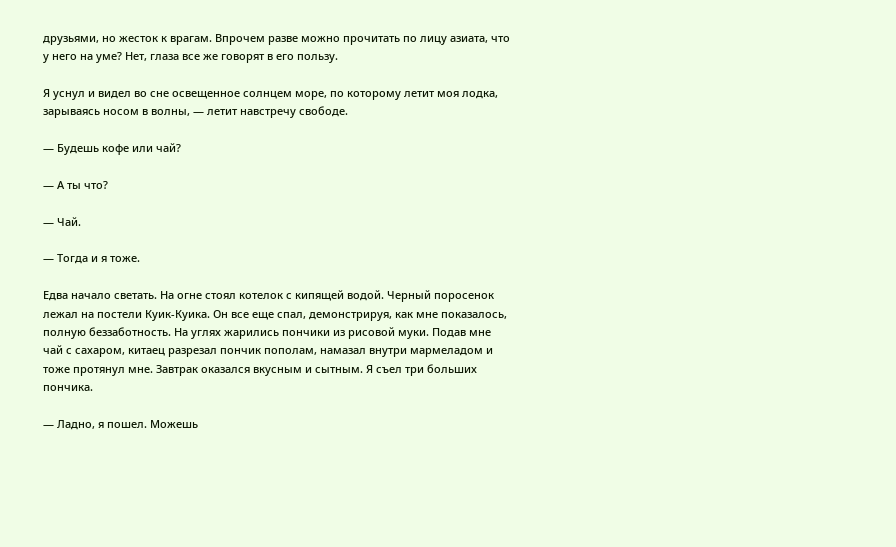друзьями, но жесток к врагам. Впрочем разве можно прочитать по лицу азиата, что у него на уме? Нет, глаза все же говорят в его пользу.

Я уснул и видел во сне освещенное солнцем море, по которому летит моя лодка, зарываясь носом в волны, — летит навстречу свободе.

— Будешь кофе или чай?

— А ты что?

— Чай.

— Тогда и я тоже.

Едва начало светать. На огне стоял котелок с кипящей водой. Черный поросенок лежал на постели Куик-Куика. Он все еще спал, демонстрируя, как мне показалось, полную беззаботность. На углях жарились пончики из рисовой муки. Подав мне чай с сахаром, китаец разрезал пончик пополам, намазал внутри мармеладом и тоже протянул мне. Завтрак оказался вкусным и сытным. Я съел три больших пончика.

— Ладно, я пошел. Можешь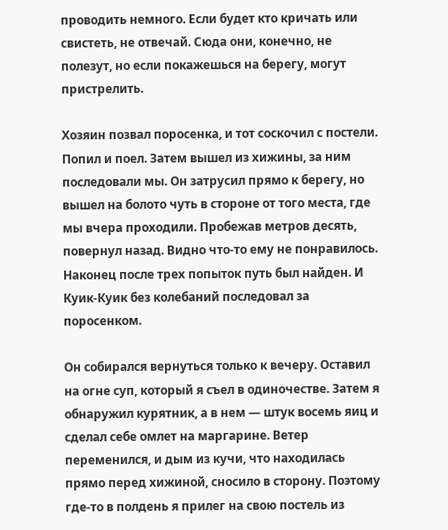проводить немного. Если будет кто кричать или свистеть, не отвечай. Сюда они, конечно, не полезут, но если покажешься на берегу, могут пристрелить.

Хозяин позвал поросенка, и тот соскочил с постели. Попил и поел. Затем вышел из хижины, за ним последовали мы. Он затрусил прямо к берегу, но вышел на болото чуть в стороне от того места, где мы вчера проходили. Пробежав метров десять, повернул назад. Видно что-то ему не понравилось. Наконец после трех попыток путь был найден. И Куик-Куик без колебаний последовал за поросенком.

Он собирался вернуться только к вечеру. Оставил на огне суп, который я съел в одиночестве. Затем я обнаружил курятник, а в нем — штук восемь яиц и сделал себе омлет на маргарине. Ветер переменился, и дым из кучи, что находилась прямо перед хижиной, сносило в сторону. Поэтому где-то в полдень я прилег на свою постель из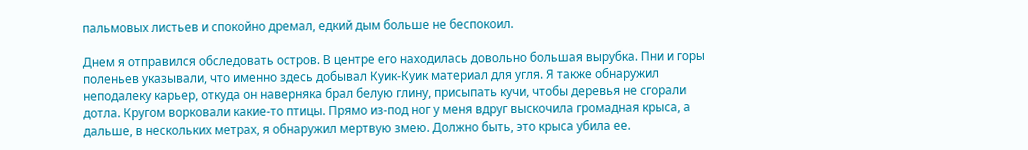пальмовых листьев и спокойно дремал, едкий дым больше не беспокоил.

Днем я отправился обследовать остров. В центре его находилась довольно большая вырубка. Пни и горы поленьев указывали, что именно здесь добывал Куик-Куик материал для угля. Я также обнаружил неподалеку карьер, откуда он наверняка брал белую глину, присыпать кучи, чтобы деревья не сгорали дотла. Кругом ворковали какие-то птицы. Прямо из-под ног у меня вдруг выскочила громадная крыса, а дальше, в нескольких метрах, я обнаружил мертвую змею. Должно быть, это крыса убила ее.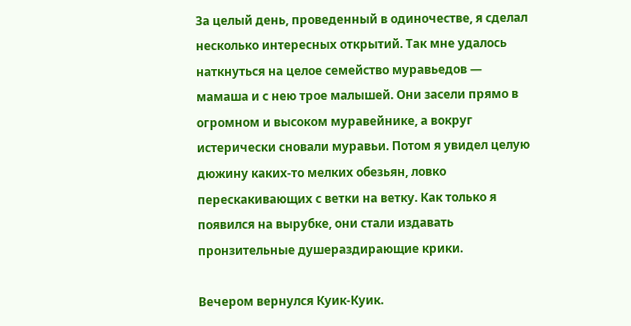За целый день, проведенный в одиночестве, я сделал несколько интересных открытий. Так мне удалось наткнуться на целое семейство муравьедов — мамаша и с нею трое малышей. Они засели прямо в огромном и высоком муравейнике, а вокруг истерически сновали муравьи. Потом я увидел целую дюжину каких-то мелких обезьян, ловко перескакивающих с ветки на ветку. Как только я появился на вырубке, они стали издавать пронзительные душераздирающие крики.

Вечером вернулся Куик-Куик.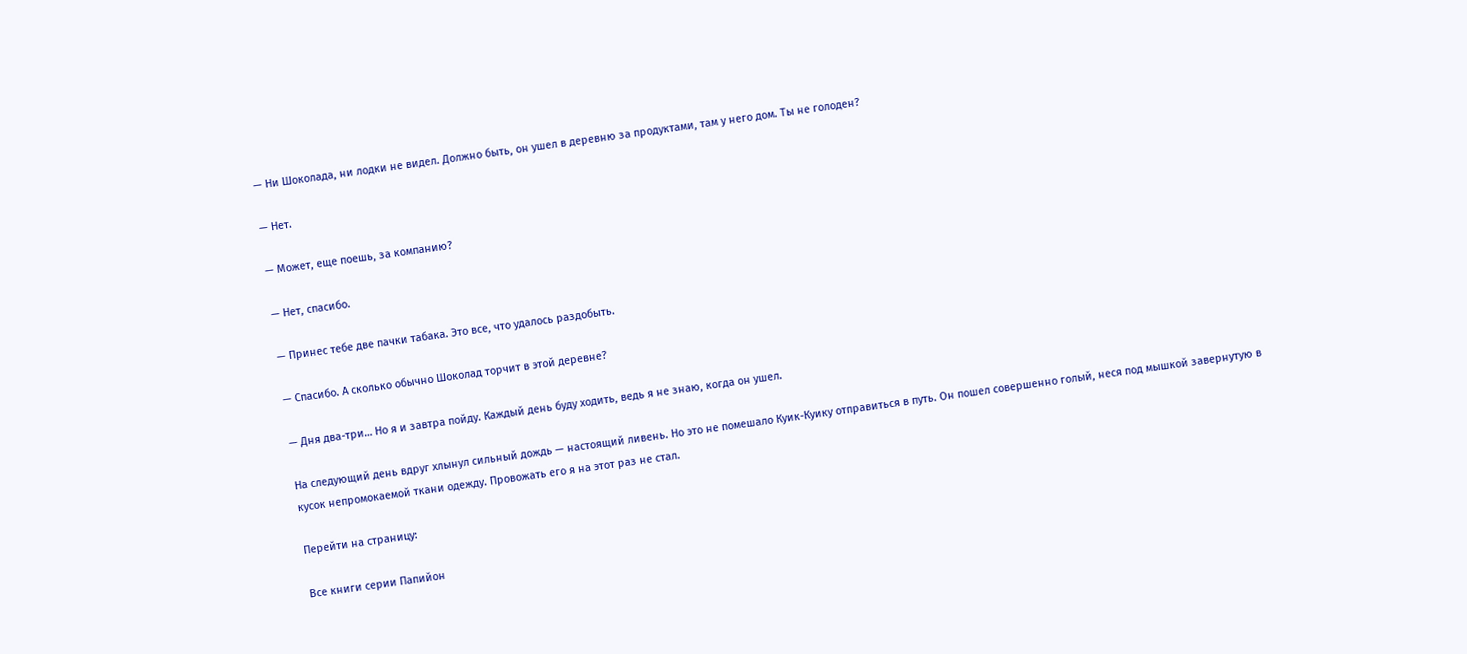— Ни Шоколада, ни лодки не видел. Должно быть, он ушел в деревню за продуктами, там у него дом. Ты не голоден?

— Нет.

— Может, еще поешь, за компанию?

— Нет, спасибо.

— Принес тебе две пачки табака. Это все, что удалось раздобыть.

— Спасибо. А сколько обычно Шоколад торчит в этой деревне?

— Дня два-три… Но я и завтра пойду. Каждый день буду ходить, ведь я не знаю, когда он ушел.

На следующий день вдруг хлынул сильный дождь — настоящий ливень. Но это не помешало Куик-Куику отправиться в путь. Он пошел совершенно голый, неся под мышкой завернутую в кусок непромокаемой ткани одежду. Провожать его я на этот раз не стал.

Перейти на страницу:

Все книги серии Папийон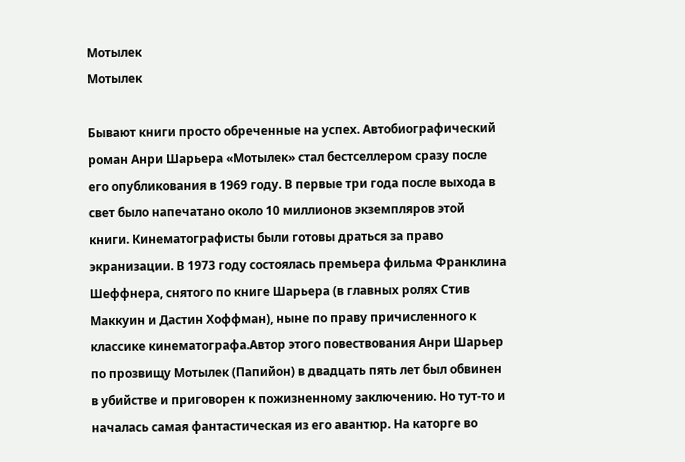Мотылек
Мотылек

Бывают книги просто обреченные на успех. Автобиографический роман Анри Шарьера «Мотылек» стал бестселлером сразу после его опубликования в 1969 году. В первые три года после выхода в свет было напечатано около 10 миллионов экземпляров этой книги. Кинематографисты были готовы драться за право экранизации. В 1973 году состоялась премьера фильма Франклина Шеффнера, снятого по книге Шарьера (в главных ролях Стив Маккуин и Дастин Хоффман), ныне по праву причисленного к классике кинематографа.Автор этого повествования Анри Шарьер по прозвищу Мотылек (Папийон) в двадцать пять лет был обвинен в убийстве и приговорен к пожизненному заключению. Но тут-то и началась самая фантастическая из его авантюр. На каторге во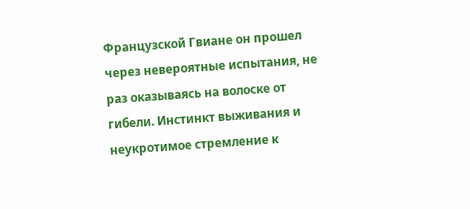Французской Гвиане он прошел через невероятные испытания, не раз оказываясь на волоске от гибели. Инстинкт выживания и неукротимое стремление к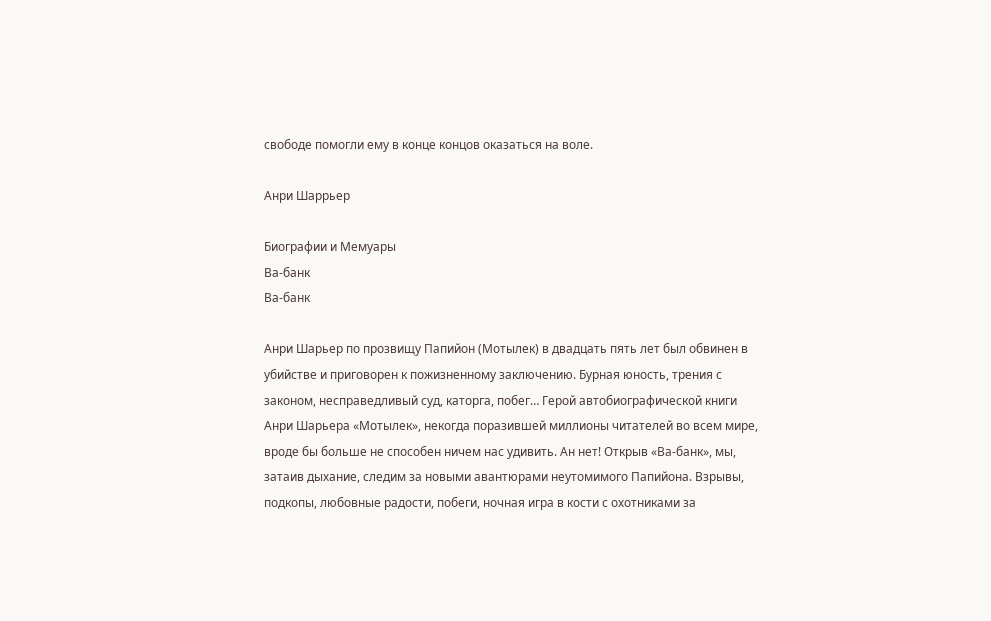свободе помогли ему в конце концов оказаться на воле.

Анри Шаррьер

Биографии и Мемуары
Ва-банк
Ва-банк

Анри Шарьер по прозвищу Папийон (Мотылек) в двадцать пять лет был обвинен в убийстве и приговорен к пожизненному заключению. Бурная юность, трения с законом, несправедливый суд, каторга, побег… Герой автобиографической книги Анри Шарьера «Мотылек», некогда поразившей миллионы читателей во всем мире, вроде бы больше не способен ничем нас удивить. Ан нет! Открыв «Ва-банк», мы, затаив дыхание, следим за новыми авантюрами неутомимого Папийона. Взрывы, подкопы, любовные радости, побеги, ночная игра в кости с охотниками за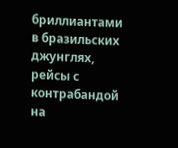бриллиантами в бразильских джунглях, рейсы с контрабандой на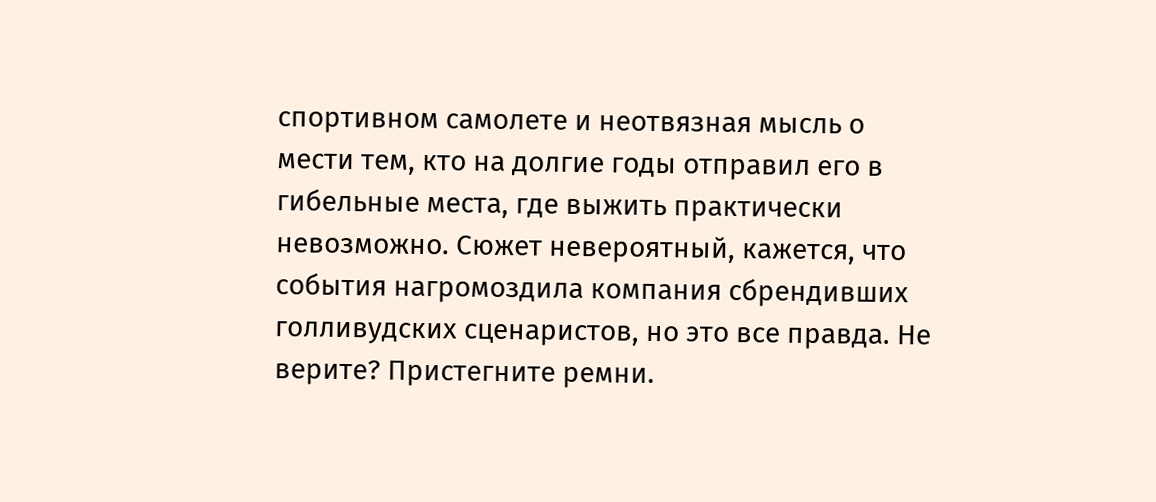спортивном самолете и неотвязная мысль о мести тем, кто на долгие годы отправил его в гибельные места, где выжить практически невозможно. Сюжет невероятный, кажется, что события нагромоздила компания сбрендивших голливудских сценаристов, но это все правда. Не верите? Пристегните ремни.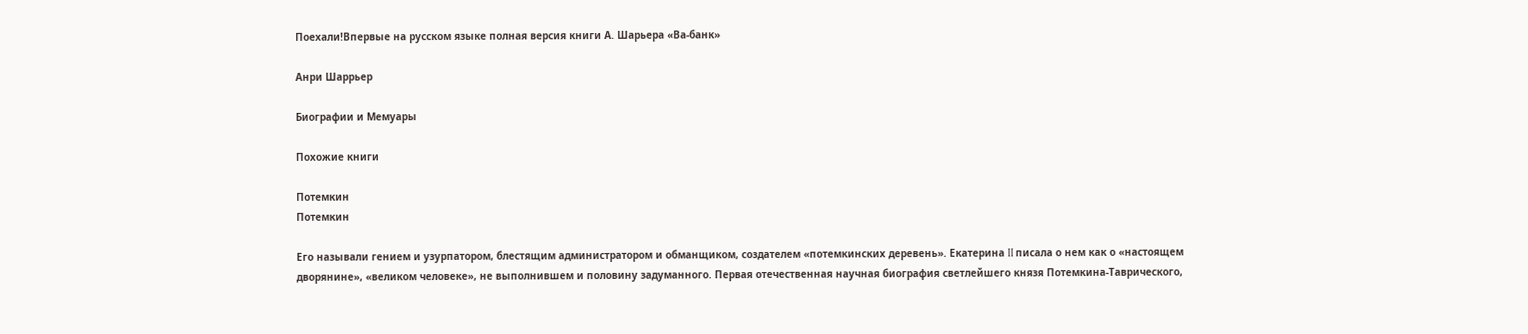Поехали!Впервые на русском языке полная версия книги А. Шарьера «Ва-банк»

Анри Шаррьер

Биографии и Мемуары

Похожие книги

Потемкин
Потемкин

Его называли гением и узурпатором, блестящим администратором и обманщиком, создателем «потемкинских деревень». Екатерина II писала о нем как о «настоящем дворянине», «великом человеке», не выполнившем и половину задуманного. Первая отечественная научная биография светлейшего князя Потемкина-Таврического,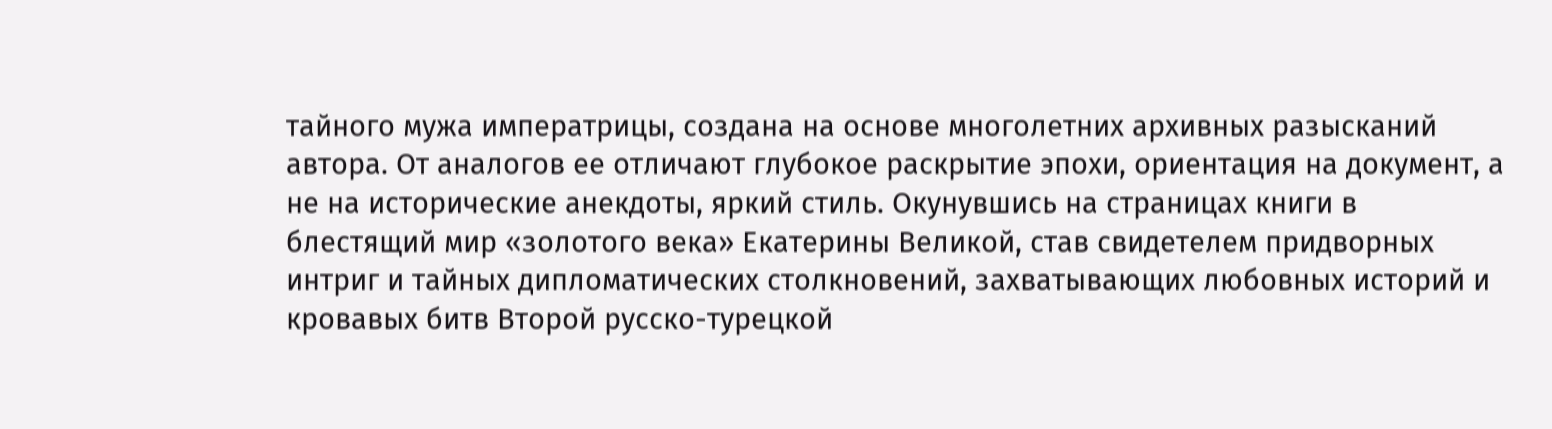тайного мужа императрицы, создана на основе многолетних архивных разысканий автора. От аналогов ее отличают глубокое раскрытие эпохи, ориентация на документ, а не на исторические анекдоты, яркий стиль. Окунувшись на страницах книги в блестящий мир «золотого века» Екатерины Великой, став свидетелем придворных интриг и тайных дипломатических столкновений, захватывающих любовных историй и кровавых битв Второй русско-турецкой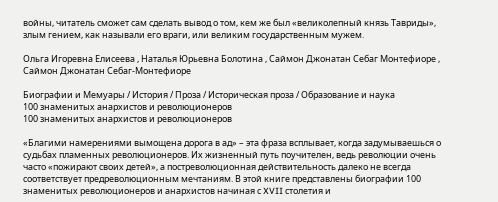войны, читатель сможет сам сделать вывод о том, кем же был «великолепный князь Тавриды», злым гением, как называли его враги, или великим государственным мужем.

Ольга Игоревна Елисеева , Наталья Юрьевна Болотина , Саймон Джонатан Себаг Монтефиоре , Саймон Джонатан Себаг-Монтефиоре

Биографии и Мемуары / История / Проза / Историческая проза / Образование и наука
100 знаменитых анархистов и революционеров
100 знаменитых анархистов и революционеров

«Благими намерениями вымощена дорога в ад» – эта фраза всплывает, когда задумываешься о судьбах пламенных революционеров. Их жизненный путь поучителен, ведь революции очень часто «пожирают своих детей», а постреволюционная действительность далеко не всегда соответствует предреволюционным мечтаниям. В этой книге представлены биографии 100 знаменитых революционеров и анархистов начиная с XVII столетия и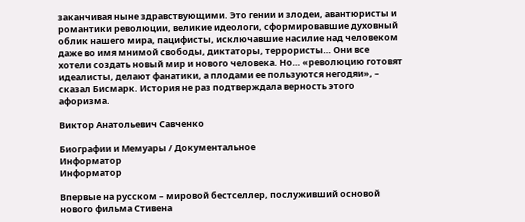заканчивая ныне здравствующими. Это гении и злодеи, авантюристы и романтики революции, великие идеологи, сформировавшие духовный облик нашего мира, пацифисты, исключавшие насилие над человеком даже во имя мнимой свободы, диктаторы, террористы… Они все хотели создать новый мир и нового человека. Но… «революцию готовят идеалисты, делают фанатики, а плодами ее пользуются негодяи», – сказал Бисмарк. История не раз подтверждала верность этого афоризма.

Виктор Анатольевич Савченко

Биографии и Мемуары / Документальное
Информатор
Информатор

Впервые на русском – мировой бестселлер, послуживший основой нового фильма Стивена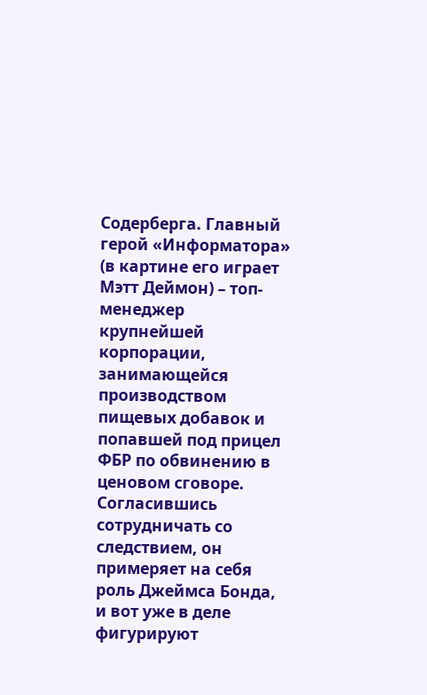Содерберга. Главный герой «Информатора» (в картине его играет Мэтт Деймон) – топ-менеджер крупнейшей корпорации, занимающейся производством пищевых добавок и попавшей под прицел ФБР по обвинению в ценовом сговоре. Согласившись сотрудничать со следствием, он примеряет на себя роль Джеймса Бонда, и вот уже в деле фигурируют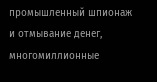промышленный шпионаж и отмывание денег, многомиллионные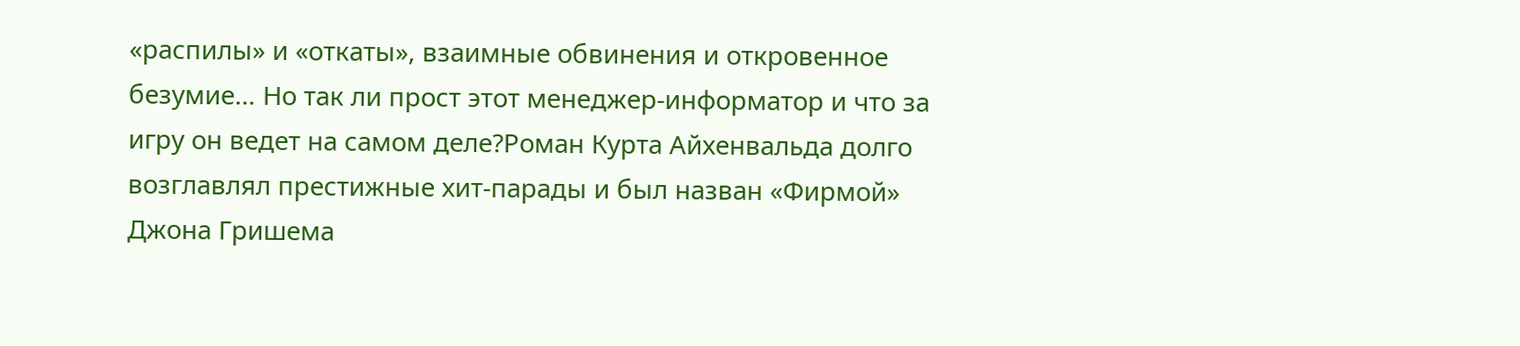«распилы» и «откаты», взаимные обвинения и откровенное безумие… Но так ли прост этот менеджер-информатор и что за игру он ведет на самом деле?Роман Курта Айхенвальда долго возглавлял престижные хит-парады и был назван «Фирмой» Джона Гришема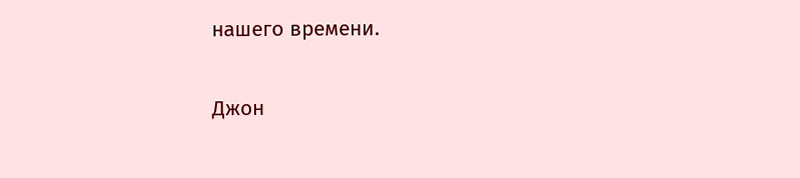нашего времени.

Джон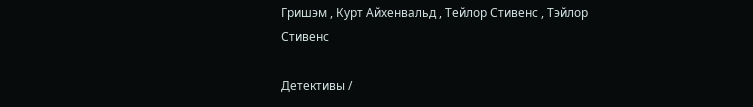Гришэм , Курт Айхенвальд , Тейлор Стивенс , Тэйлор Стивенс

Детективы /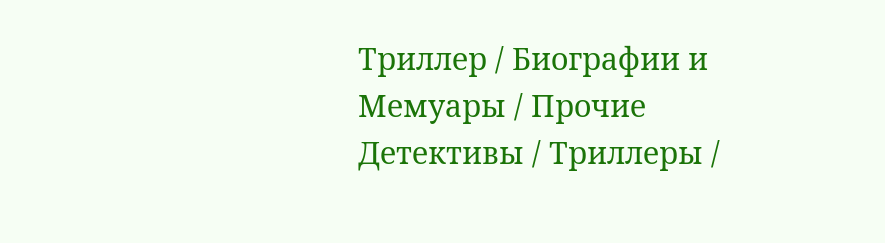Триллер / Биографии и Мемуары / Прочие Детективы / Триллеры /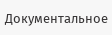Документальное